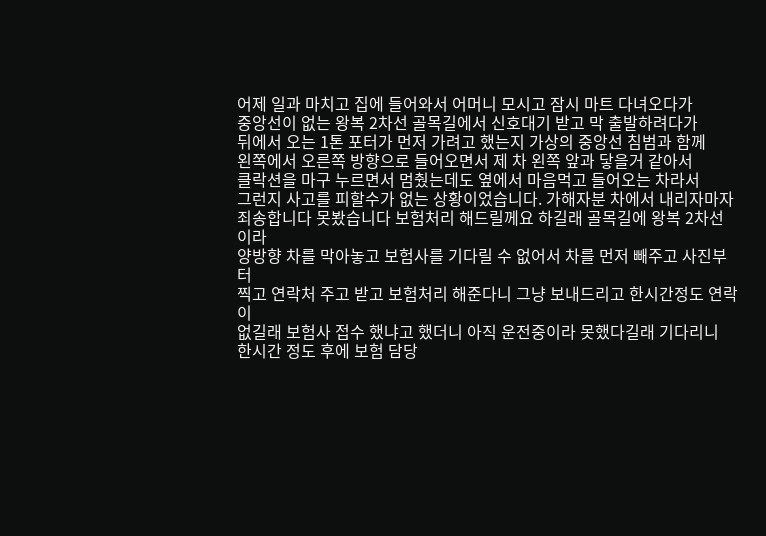어제 일과 마치고 집에 들어와서 어머니 모시고 잠시 마트 다녀오다가
중앙선이 없는 왕복 2차선 골목길에서 신호대기 받고 막 출발하려다가
뒤에서 오는 1톤 포터가 먼저 가려고 했는지 가상의 중앙선 침범과 함께
왼쪽에서 오른쪽 방향으로 들어오면서 제 차 왼쪽 앞과 닿을거 같아서
클락션을 마구 누르면서 멈췄는데도 옆에서 마음먹고 들어오는 차라서
그런지 사고를 피할수가 없는 상황이었습니다. 가해자분 차에서 내리자마자
죄송합니다 못봤습니다 보험처리 해드릴께요 하길래 골목길에 왕복 2차선이라
양방향 차를 막아놓고 보험사를 기다릴 수 없어서 차를 먼저 빼주고 사진부터
찍고 연락처 주고 받고 보험처리 해준다니 그냥 보내드리고 한시간정도 연락이
없길래 보험사 접수 했냐고 했더니 아직 운전중이라 못했다길래 기다리니
한시간 정도 후에 보험 담당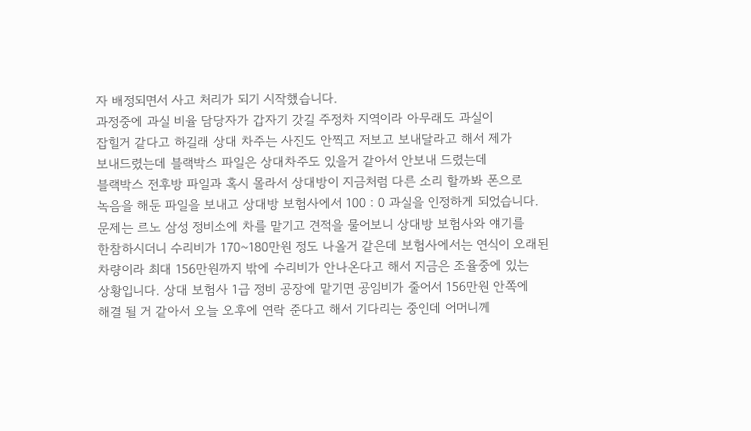자 배정되면서 사고 처리가 되기 시작했습니다.
과정중에 과실 비율 담당자가 갑자기 갓길 주정차 지역이라 아무래도 과실이
잡힐거 같다고 하길래 상대 차주는 사진도 안찍고 저보고 보내달라고 해서 제가
보내드렸는데 블랙박스 파일은 상대차주도 있을거 같아서 안보내 드렸는데
블랙박스 전후방 파일과 혹시 몰라서 상대방이 지금처럼 다른 소리 할까봐 폰으로
녹음을 해둔 파일을 보내고 상대방 보험사에서 100 : 0 과실을 인정하게 되었습니다.
문제는 르노 삼성 정비소에 차를 맡기고 견적을 물어보니 상대방 보험사와 얘기를
한참하시더니 수리비가 170~180만원 정도 나올거 같은데 보험사에서는 연식이 오래된
차량이라 최대 156만원까지 밖에 수리비가 안나온다고 해서 지금은 조율중에 있는
상황입니다. 상대 보험사 1급 정비 공장에 맡기면 공임비가 줄어서 156만원 안쪽에
해결 될 거 같아서 오늘 오후에 연락 준다고 해서 기다리는 중인데 어머니께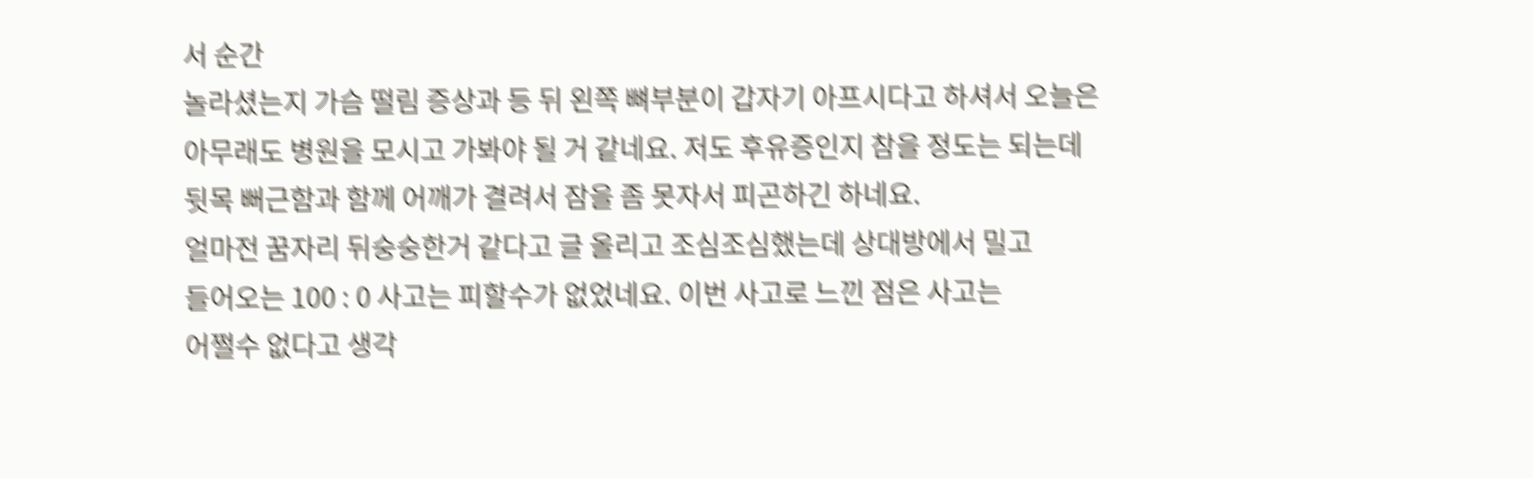서 순간
놀라셨는지 가슴 떨림 증상과 등 뒤 왼쪽 뼈부분이 갑자기 아프시다고 하셔서 오늘은
아무래도 병원을 모시고 가봐야 될 거 같네요. 저도 후유증인지 참을 정도는 되는데
뒷목 뻐근함과 함께 어깨가 결려서 잠을 좀 못자서 피곤하긴 하네요.
얼마전 꿈자리 뒤숭숭한거 같다고 글 올리고 조심조심했는데 상대방에서 밀고
들어오는 100 : 0 사고는 피할수가 없었네요. 이번 사고로 느낀 점은 사고는
어쩔수 없다고 생각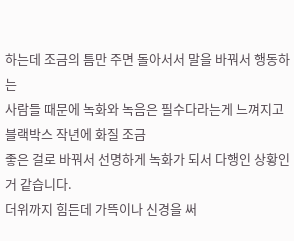하는데 조금의 틈만 주면 돌아서서 말을 바꿔서 행동하는
사람들 때문에 녹화와 녹음은 필수다라는게 느껴지고 블랙박스 작년에 화질 조금
좋은 걸로 바꿔서 선명하게 녹화가 되서 다행인 상황인거 같습니다.
더위까지 힘든데 가뜩이나 신경을 써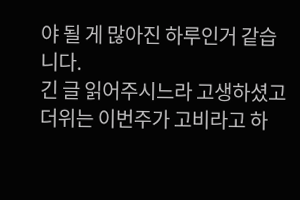야 될 게 많아진 하루인거 같습니다.
긴 글 읽어주시느라 고생하셨고 더위는 이번주가 고비라고 하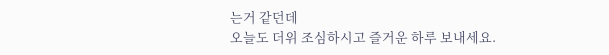는거 같던데
오늘도 더위 조심하시고 즐거운 하루 보내세요.